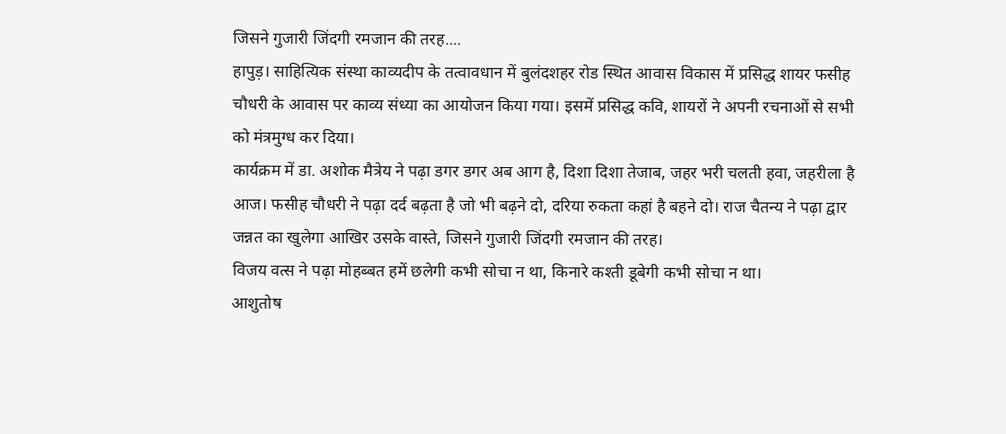जिसने गुजारी जिंदगी रमजान की तरह....
हापुड़। साहित्यिक संस्था काव्यदीप के तत्वावधान में बुलंदशहर रोड स्थित आवास विकास में प्रसिद्ध शायर फसीह चौधरी के आवास पर काव्य संध्या का आयोजन किया गया। इसमें प्रसिद्ध कवि, शायरों ने अपनी रचनाओं से सभी को मंत्रमुग्ध कर दिया।
कार्यक्रम में डा. अशोक मैत्रेय ने पढ़ा डगर डगर अब आग है, दिशा दिशा तेजाब, जहर भरी चलती हवा, जहरीला है आज। फसीह चौधरी ने पढ़ा दर्द बढ़ता है जो भी बढ़ने दो, दरिया रुकता कहां है बहने दो। राज चैतन्य ने पढ़ा द्वार जन्नत का खुलेगा आखिर उसके वास्ते, जिसने गुजारी जिंदगी रमजान की तरह।
विजय वत्स ने पढ़ा मोहब्बत हमें छलेगी कभी सोचा न था, किनारे कश्ती डूबेगी कभी सोचा न था।
आशुतोष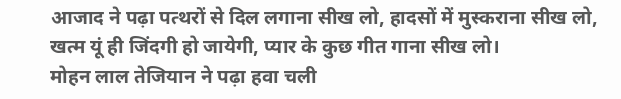आजाद ने पढ़ा पत्थरों से दिल लगाना सीख लो, हादसों में मुस्कराना सीख लो, खत्म यूं ही जिंदगी हो जायेगी, प्यार के कुछ गीत गाना सीख लो।
मोहन लाल तेजियान ने पढ़ा हवा चली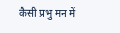कैसी प्रभु मन में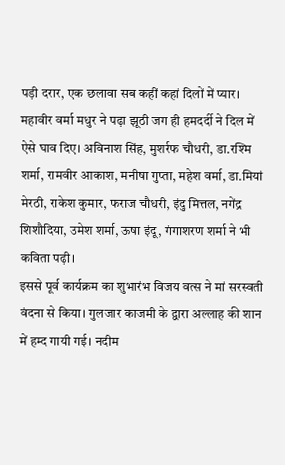पड़ी दरार, एक छलावा सब कहीं कहां दिलों में प्यार। महावीर वर्मा मधुर ने पढ़ा झूठी जग ही हमदर्दी ने दिल में ऐसे घाव दिए। अविनाश सिंह, मुशर्रफ चौधरी, डा.रश्मि शर्मा, रामवीर आकाश, मनीषा गुप्ता, महेश वर्मा, डा.मियां मेरठी, राकेश कुमार, फराज चौधरी, इंदु मित्तल, नगेंद्र शिशौदिया, उमेश शर्मा, ऊषा इंदू, गंगाशरण शर्मा ने भी कविता पढ़ी।
इससे पूर्व कार्यक्रम का शुभारंभ विजय वत्स ने मां सरस्वती वंदना से किया। गुलजार काजमी के द्वारा अल्लाह की शान में हम्द गायी गई। नदीम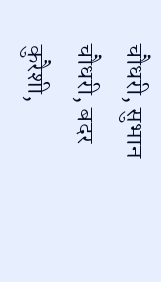चौधरी, सुभान चौधरी, बदर कुरैशी,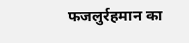फजलुर्रहमान का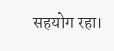सहयोग रहा।